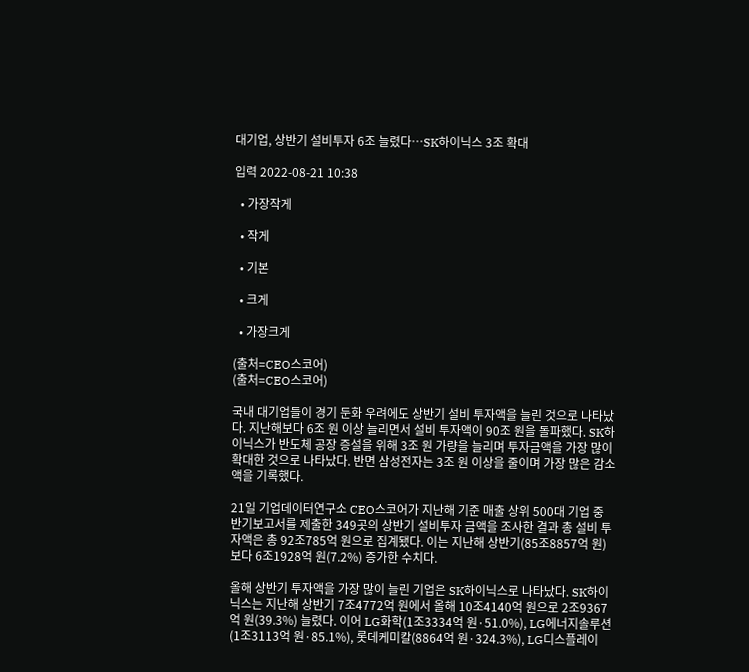대기업, 상반기 설비투자 6조 늘렸다…SK하이닉스 3조 확대

입력 2022-08-21 10:38

  • 가장작게

  • 작게

  • 기본

  • 크게

  • 가장크게

(출처=CEO스코어)
(출처=CEO스코어)

국내 대기업들이 경기 둔화 우려에도 상반기 설비 투자액을 늘린 것으로 나타났다. 지난해보다 6조 원 이상 늘리면서 설비 투자액이 90조 원을 돌파했다. SK하이닉스가 반도체 공장 증설을 위해 3조 원 가량을 늘리며 투자금액을 가장 많이 확대한 것으로 나타났다. 반면 삼성전자는 3조 원 이상을 줄이며 가장 많은 감소액을 기록했다.

21일 기업데이터연구소 CEO스코어가 지난해 기준 매출 상위 500대 기업 중 반기보고서를 제출한 349곳의 상반기 설비투자 금액을 조사한 결과 총 설비 투자액은 총 92조785억 원으로 집계됐다. 이는 지난해 상반기(85조8857억 원)보다 6조1928억 원(7.2%) 증가한 수치다.

올해 상반기 투자액을 가장 많이 늘린 기업은 SK하이닉스로 나타났다. SK하이닉스는 지난해 상반기 7조4772억 원에서 올해 10조4140억 원으로 2조9367억 원(39.3%) 늘렸다. 이어 LG화학(1조3334억 원·51.0%), LG에너지솔루션(1조3113억 원·85.1%), 롯데케미칼(8864억 원·324.3%), LG디스플레이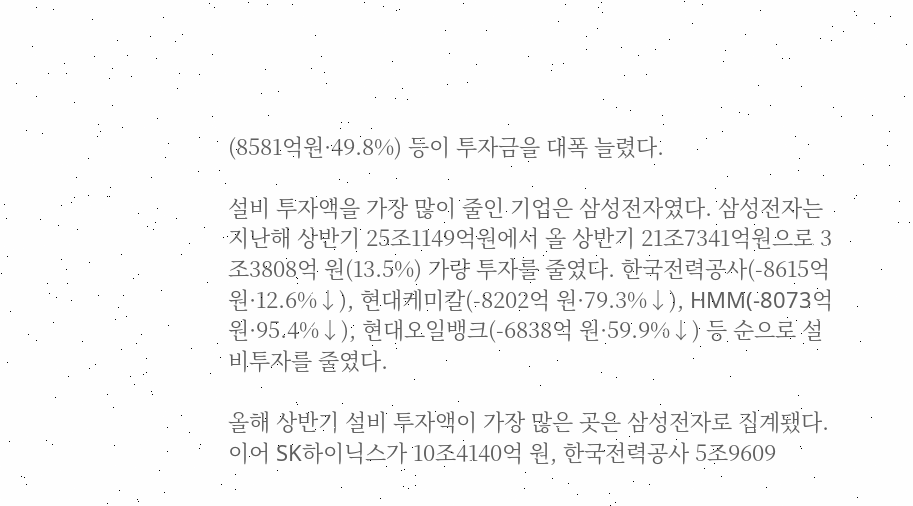(8581억원·49.8%) 등이 투자금을 대폭 늘렸다.

설비 투자액을 가장 많이 줄인 기업은 삼성전자였다. 삼성전자는 지난해 상반기 25조1149억원에서 올 상반기 21조7341억원으로 3조3808억 원(13.5%) 가량 투자를 줄였다. 한국전력공사(-8615억 원·12.6%↓), 현대케미칼(-8202억 원·79.3%↓), HMM(-8073억 원·95.4%↓), 현대오일뱅크(-6838억 원·59.9%↓) 등 순으로 설비투자를 줄였다.

올해 상반기 설비 투자액이 가장 많은 곳은 삼성전자로 집계됐다. 이어 SK하이닉스가 10조4140억 원, 한국전력공사 5조9609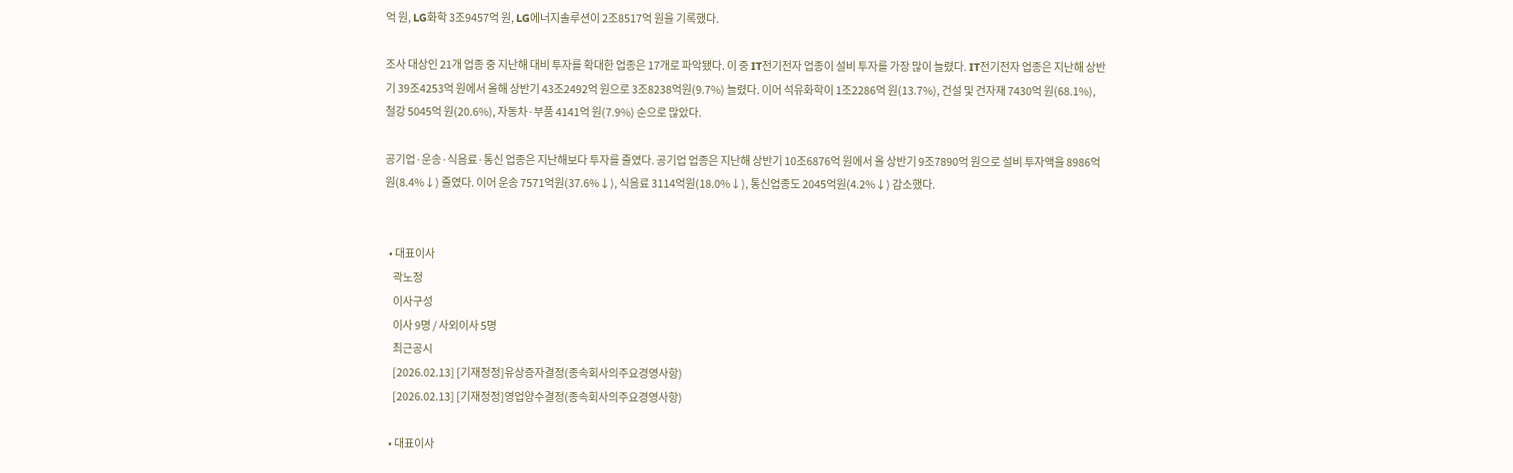억 원, LG화학 3조9457억 원, LG에너지솔루션이 2조8517억 원을 기록했다.

조사 대상인 21개 업종 중 지난해 대비 투자를 확대한 업종은 17개로 파악됐다. 이 중 IT전기전자 업종이 설비 투자를 가장 많이 늘렸다. IT전기전자 업종은 지난해 상반기 39조4253억 원에서 올해 상반기 43조2492억 원으로 3조8238억원(9.7%) 늘렸다. 이어 석유화학이 1조2286억 원(13.7%), 건설 및 건자재 7430억 원(68.1%), 철강 5045억 원(20.6%), 자동차·부품 4141억 원(7.9%) 순으로 많았다.

공기업·운송·식음료·통신 업종은 지난해보다 투자를 줄였다. 공기업 업종은 지난해 상반기 10조6876억 원에서 올 상반기 9조7890억 원으로 설비 투자액을 8986억 원(8.4%↓) 줄였다. 이어 운송 7571억원(37.6%↓), 식음료 3114억원(18.0%↓), 통신업종도 2045억원(4.2%↓) 감소했다.


  • 대표이사
    곽노정
    이사구성
    이사 9명 / 사외이사 5명
    최근공시
    [2026.02.13] [기재정정]유상증자결정(종속회사의주요경영사항)
    [2026.02.13] [기재정정]영업양수결정(종속회사의주요경영사항)

  • 대표이사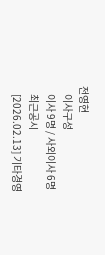전영현
    이사구성
    이사 9명 / 사외이사 6명
    최근공시
    [2026.02.13] 기타경영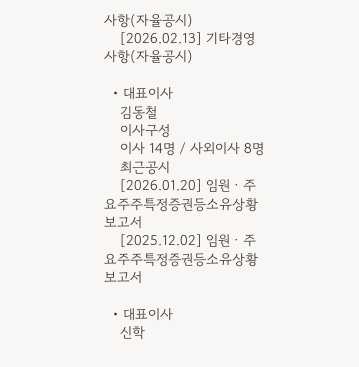사항(자율공시)
    [2026.02.13] 기타경영사항(자율공시)

  • 대표이사
    김동철
    이사구성
    이사 14명 / 사외이사 8명
    최근공시
    [2026.01.20] 임원ㆍ주요주주특정증권등소유상황보고서
    [2025.12.02] 임원ㆍ주요주주특정증권등소유상황보고서

  • 대표이사
    신학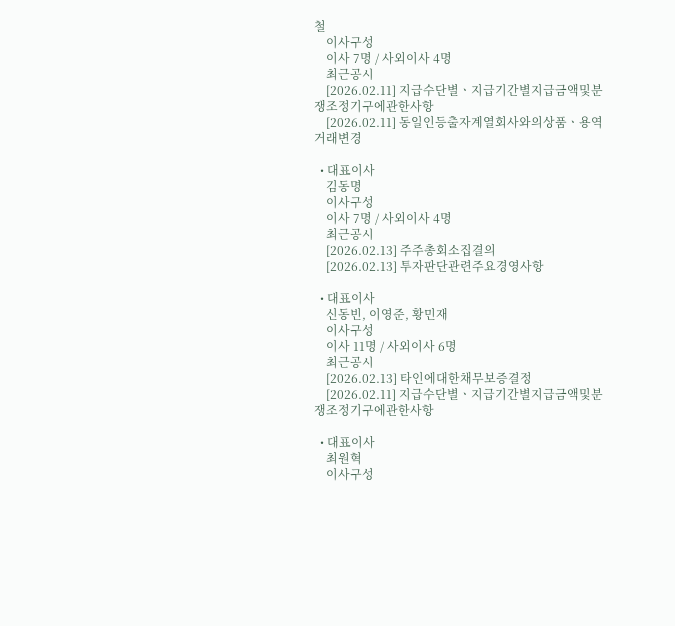철
    이사구성
    이사 7명 / 사외이사 4명
    최근공시
    [2026.02.11] 지급수단별ㆍ지급기간별지급금액및분쟁조정기구에관한사항
    [2026.02.11] 동일인등출자계열회사와의상품ㆍ용역거래변경

  • 대표이사
    김동명
    이사구성
    이사 7명 / 사외이사 4명
    최근공시
    [2026.02.13] 주주총회소집결의
    [2026.02.13] 투자판단관련주요경영사항

  • 대표이사
    신동빈, 이영준, 황민재
    이사구성
    이사 11명 / 사외이사 6명
    최근공시
    [2026.02.13] 타인에대한채무보증결정
    [2026.02.11] 지급수단별ㆍ지급기간별지급금액및분쟁조정기구에관한사항

  • 대표이사
    최원혁
    이사구성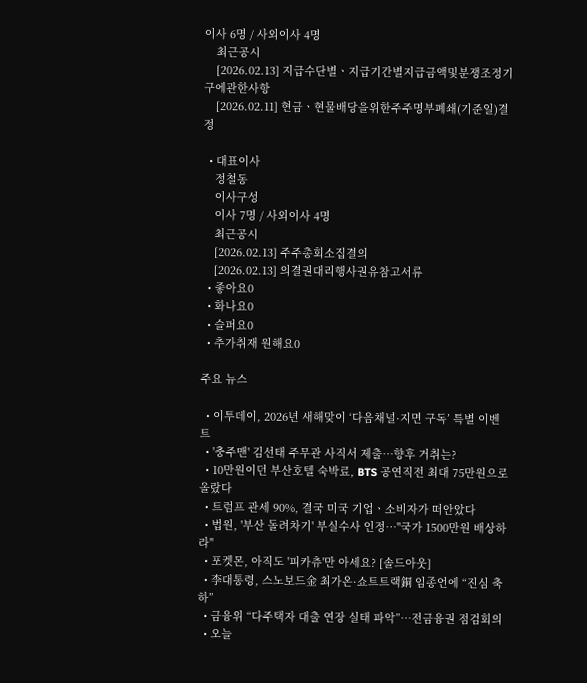이사 6명 / 사외이사 4명
    최근공시
    [2026.02.13] 지급수단별ㆍ지급기간별지급금액및분쟁조정기구에관한사항
    [2026.02.11] 현금ㆍ현물배당을위한주주명부폐쇄(기준일)결정

  • 대표이사
    정철동
    이사구성
    이사 7명 / 사외이사 4명
    최근공시
    [2026.02.13] 주주총회소집결의
    [2026.02.13] 의결권대리행사권유참고서류
  • 좋아요0
  • 화나요0
  • 슬퍼요0
  • 추가취재 원해요0

주요 뉴스

  • 이투데이, 2026년 새해맞이 ‘다음채널·지면 구독’ 특별 이벤트
  • '충주맨' 김선태 주무관 사직서 제출…향후 거취는?
  • 10만원이던 부산호텔 숙박료, BTS 공연직전 최대 75만원으로 올랐다
  • 트럼프 관세 90%, 결국 미국 기업ㆍ소비자가 떠안았다
  • 법원, '부산 돌려차기' 부실수사 인정…"국가 1500만원 배상하라"
  • 포켓몬, 아직도 '피카츄'만 아세요? [솔드아웃]
  • 李대통령, 스노보드金 최가온·쇼트트랙銅 임종언에 “진심 축하”
  • 금융위 “다주택자 대출 연장 실태 파악”⋯전금융권 점검회의
  • 오늘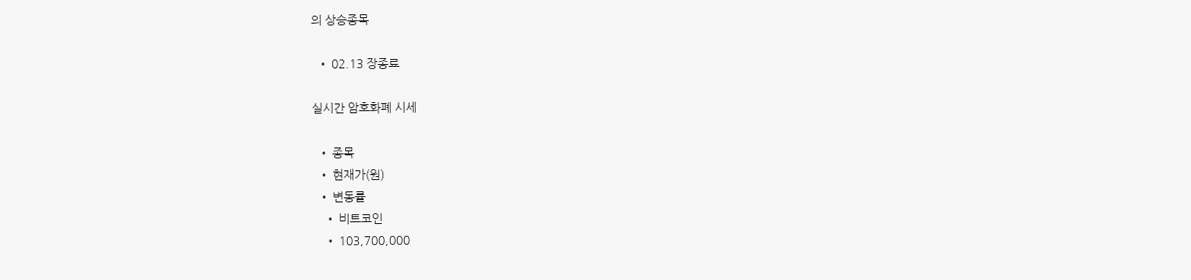의 상승종목

  • 02.13 장종료

실시간 암호화폐 시세

  • 종목
  • 현재가(원)
  • 변동률
    • 비트코인
    • 103,700,000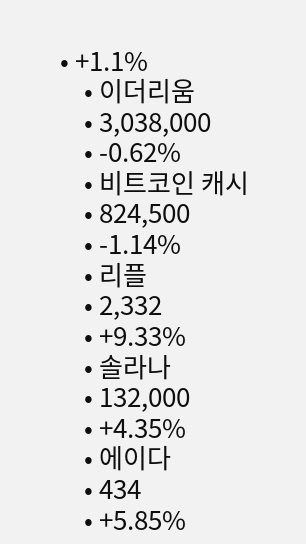• +1.1%
    • 이더리움
    • 3,038,000
    • -0.62%
    • 비트코인 캐시
    • 824,500
    • -1.14%
    • 리플
    • 2,332
    • +9.33%
    • 솔라나
    • 132,000
    • +4.35%
    • 에이다
    • 434
    • +5.85%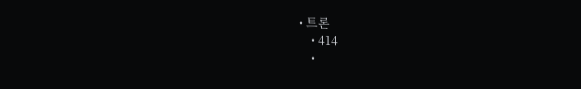• 트론
    • 414
    •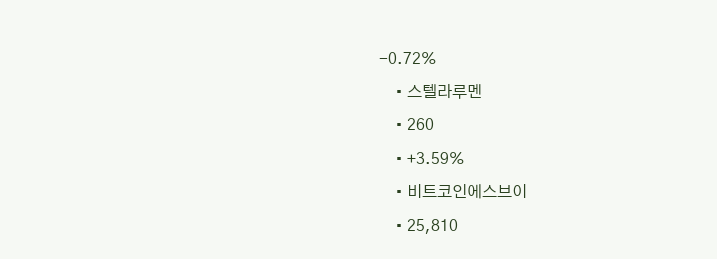-0.72%
    • 스텔라루멘
    • 260
    • +3.59%
    • 비트코인에스브이
    • 25,810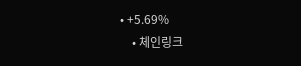• +5.69%
    • 체인링크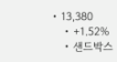• 13,380
    • +1.52%
    • 샌드박스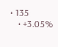• 135
    • +3.05%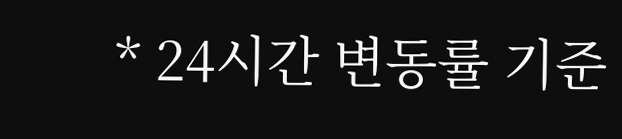* 24시간 변동률 기준